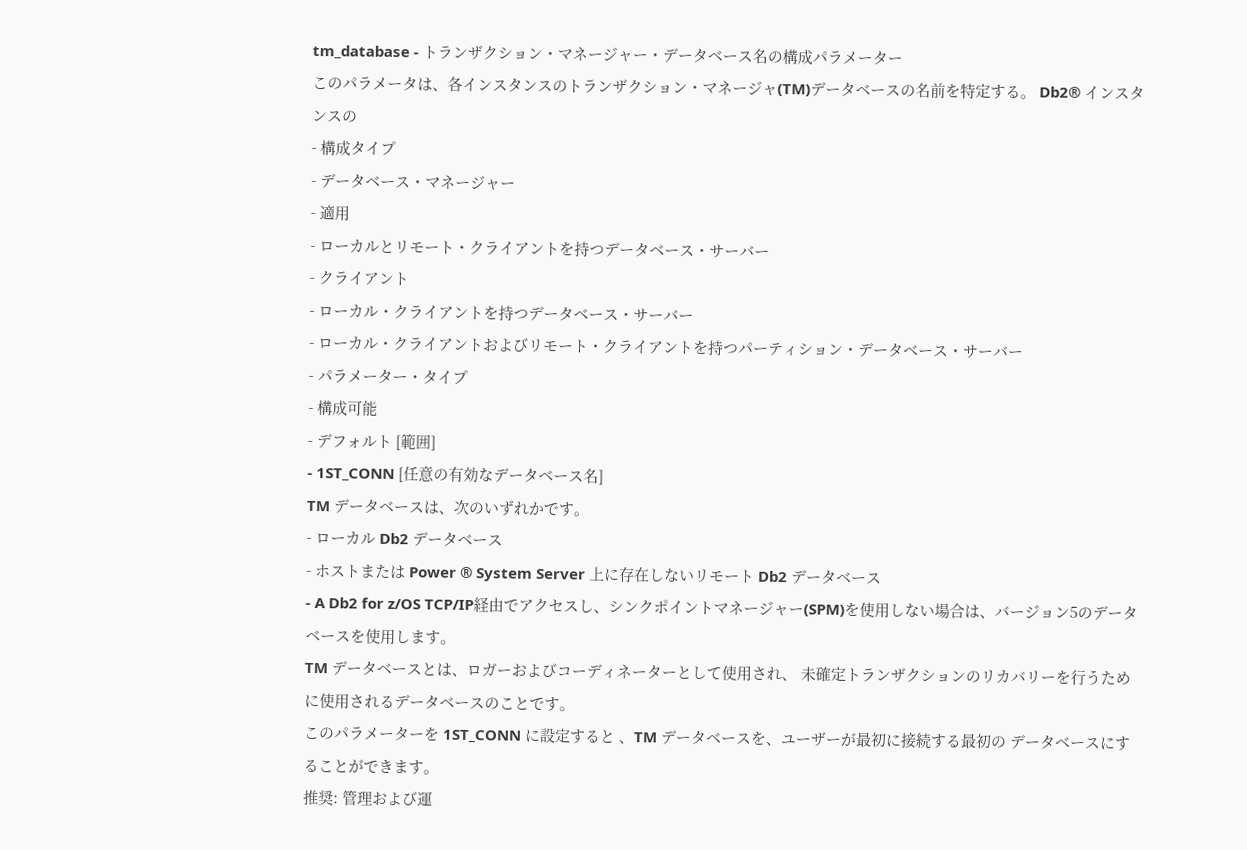tm_database - トランザクション・マネージャー・データベース名の構成パラメーター
このパラメータは、各インスタンスのトランザクション・マネージャ(TM)データベースの名前を特定する。 Db2® インスタンスの
- 構成タイプ
- データベース・マネージャー
- 適用
- ローカルとリモート・クライアントを持つデータベース・サーバー
- クライアント
- ローカル・クライアントを持つデータベース・サーバー
- ローカル・クライアントおよびリモート・クライアントを持つパーティション・データベース・サーバー
- パラメーター・タイプ
- 構成可能
- デフォルト [範囲]
- 1ST_CONN [任意の有効なデータベース名]
TM データベースは、次のいずれかです。
- ローカル Db2 データベース
- ホストまたは Power ® System Server 上に存在しないリモート Db2 データベース
- A Db2 for z/OS TCP/IP経由でアクセスし、シンクポイントマネージャー(SPM)を使用しない場合は、バージョン5のデータベースを使用します。
TM データベースとは、ロガーおよびコーディネーターとして使用され、 未確定トランザクションのリカバリーを行うために使用されるデータベースのことです。
このパラメーターを 1ST_CONN に設定すると 、TM データベースを、ユーザーが最初に接続する最初の データベースにすることができます。
推奨: 管理および運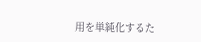用を単純化するた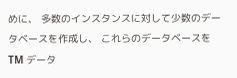めに、 多数のインスタンスに対して少数のデータベースを作成し、 これらのデータベースを TM データ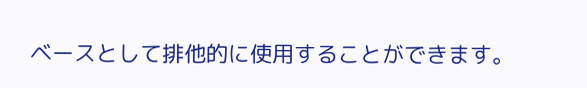ベースとして排他的に使用することができます。